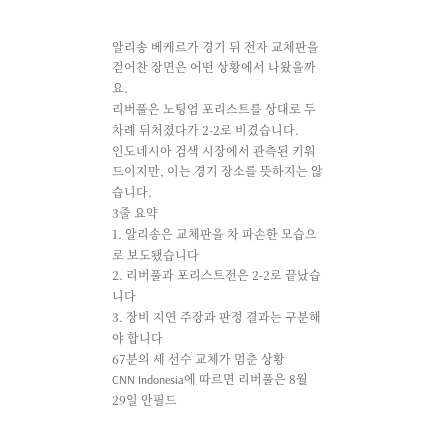알리송 베케르가 경기 뒤 전자 교체판을 걷어찬 장면은 어떤 상황에서 나왔을까요.
리버풀은 노팅엄 포리스트를 상대로 두 차례 뒤처졌다가 2-2로 비겼습니다.
인도네시아 검색 시장에서 관측된 키워드이지만, 이는 경기 장소를 뜻하지는 않습니다.
3줄 요약
1. 알리송은 교체판을 차 파손한 모습으로 보도됐습니다
2. 리버풀과 포리스트전은 2-2로 끝났습니다
3. 장비 지연 주장과 판정 결과는 구분해야 합니다
67분의 세 선수 교체가 멈춘 상황
CNN Indonesia에 따르면 리버풀은 8월 29일 안필드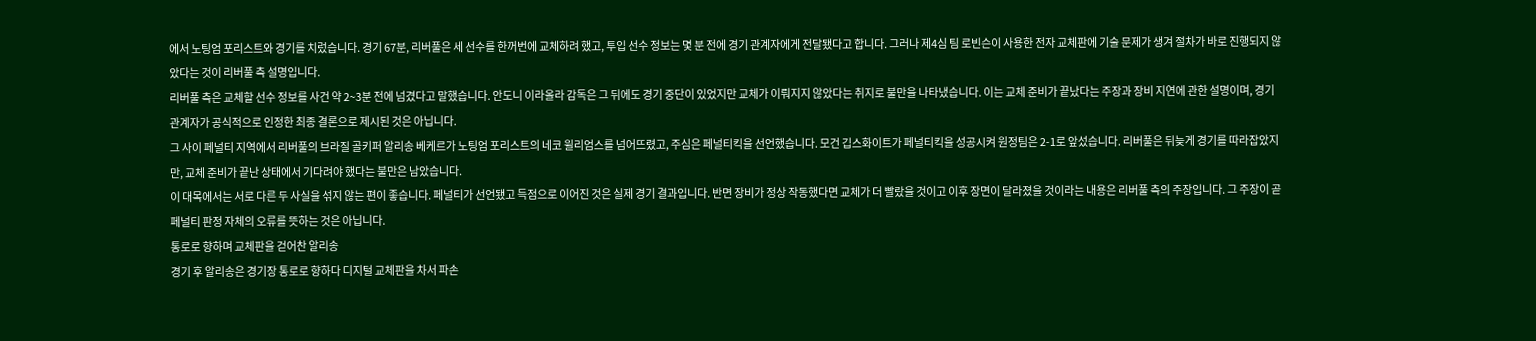에서 노팅엄 포리스트와 경기를 치렀습니다. 경기 67분, 리버풀은 세 선수를 한꺼번에 교체하려 했고, 투입 선수 정보는 몇 분 전에 경기 관계자에게 전달됐다고 합니다. 그러나 제4심 팀 로빈슨이 사용한 전자 교체판에 기술 문제가 생겨 절차가 바로 진행되지 않았다는 것이 리버풀 측 설명입니다.
리버풀 측은 교체할 선수 정보를 사건 약 2~3분 전에 넘겼다고 말했습니다. 안도니 이라올라 감독은 그 뒤에도 경기 중단이 있었지만 교체가 이뤄지지 않았다는 취지로 불만을 나타냈습니다. 이는 교체 준비가 끝났다는 주장과 장비 지연에 관한 설명이며, 경기 관계자가 공식적으로 인정한 최종 결론으로 제시된 것은 아닙니다.
그 사이 페널티 지역에서 리버풀의 브라질 골키퍼 알리송 베케르가 노팅엄 포리스트의 네코 윌리엄스를 넘어뜨렸고, 주심은 페널티킥을 선언했습니다. 모건 깁스화이트가 페널티킥을 성공시켜 원정팀은 2-1로 앞섰습니다. 리버풀은 뒤늦게 경기를 따라잡았지만, 교체 준비가 끝난 상태에서 기다려야 했다는 불만은 남았습니다.
이 대목에서는 서로 다른 두 사실을 섞지 않는 편이 좋습니다. 페널티가 선언됐고 득점으로 이어진 것은 실제 경기 결과입니다. 반면 장비가 정상 작동했다면 교체가 더 빨랐을 것이고 이후 장면이 달라졌을 것이라는 내용은 리버풀 측의 주장입니다. 그 주장이 곧 페널티 판정 자체의 오류를 뜻하는 것은 아닙니다.
통로로 향하며 교체판을 걷어찬 알리송
경기 후 알리송은 경기장 통로로 향하다 디지털 교체판을 차서 파손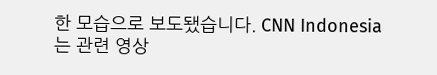한 모습으로 보도됐습니다. CNN Indonesia는 관련 영상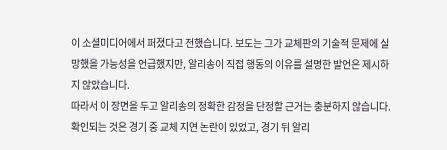이 소셜미디어에서 퍼졌다고 전했습니다. 보도는 그가 교체판의 기술적 문제에 실망했을 가능성을 언급했지만, 알리송이 직접 행동의 이유를 설명한 발언은 제시하지 않았습니다.
따라서 이 장면을 두고 알리송의 정확한 감정을 단정할 근거는 충분하지 않습니다. 확인되는 것은 경기 중 교체 지연 논란이 있었고, 경기 뒤 알리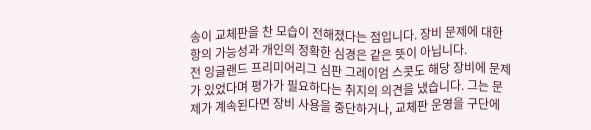송이 교체판을 찬 모습이 전해졌다는 점입니다. 장비 문제에 대한 항의 가능성과 개인의 정확한 심경은 같은 뜻이 아닙니다.
전 잉글랜드 프리미어리그 심판 그레이엄 스콧도 해당 장비에 문제가 있었다며 평가가 필요하다는 취지의 의견을 냈습니다. 그는 문제가 계속된다면 장비 사용을 중단하거나, 교체판 운영을 구단에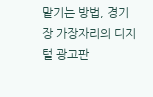맡기는 방법, 경기장 가장자리의 디지털 광고판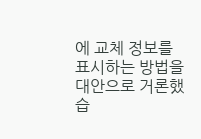에 교체 정보를 표시하는 방법을 대안으로 거론했습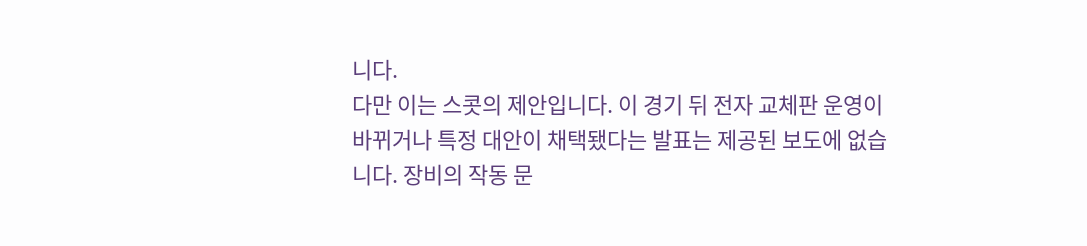니다.
다만 이는 스콧의 제안입니다. 이 경기 뒤 전자 교체판 운영이 바뀌거나 특정 대안이 채택됐다는 발표는 제공된 보도에 없습니다. 장비의 작동 문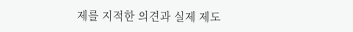제를 지적한 의견과 실제 제도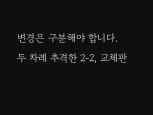변경은 구분해야 합니다.
두 차례 추격한 2-2, 교체판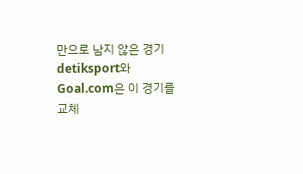만으로 남지 않은 경기
detiksport와 Goal.com은 이 경기를 교체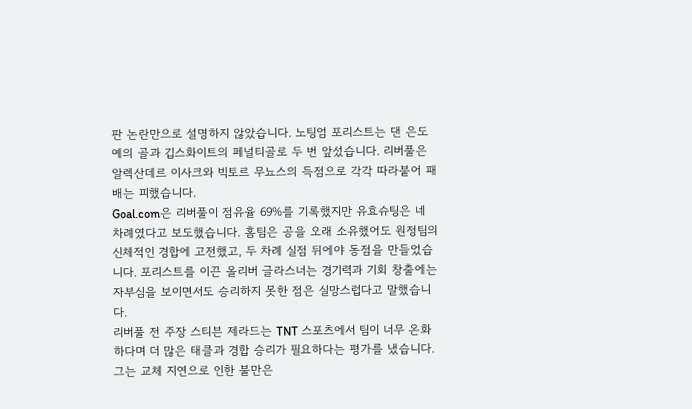판 논란만으로 설명하지 않았습니다. 노팅엄 포리스트는 댄 은도예의 골과 깁스화이트의 페널티골로 두 번 앞섰습니다. 리버풀은 알렉산데르 이사크와 빅토르 무뇨스의 득점으로 각각 따라붙어 패배는 피했습니다.
Goal.com은 리버풀이 점유율 69%를 기록했지만 유효슈팅은 네 차례였다고 보도했습니다. 홈팀은 공을 오래 소유했어도 원정팀의 신체적인 경합에 고전했고, 두 차례 실점 뒤에야 동점을 만들었습니다. 포리스트를 이끈 올리버 글라스너는 경기력과 기회 창출에는 자부심을 보이면서도 승리하지 못한 점은 실망스럽다고 말했습니다.
리버풀 전 주장 스티븐 제라드는 TNT 스포츠에서 팀이 너무 온화하다며 더 많은 태클과 경합 승리가 필요하다는 평가를 냈습니다. 그는 교체 지연으로 인한 불만은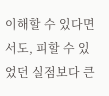이해할 수 있다면서도, 피할 수 있었던 실점보다 큰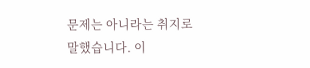문제는 아니라는 취지로 말했습니다. 이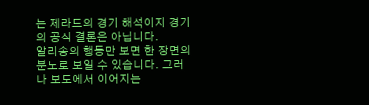는 제라드의 경기 해석이지 경기의 공식 결론은 아닙니다.
알리송의 행동만 보면 한 장면의 분노로 보일 수 있습니다. 그러나 보도에서 이어지는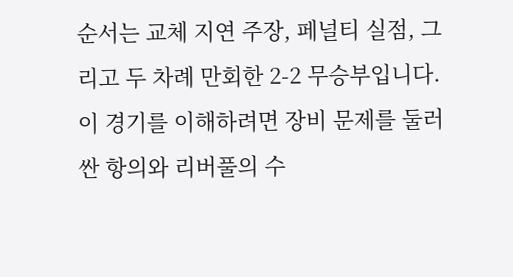순서는 교체 지연 주장, 페널티 실점, 그리고 두 차례 만회한 2-2 무승부입니다. 이 경기를 이해하려면 장비 문제를 둘러싼 항의와 리버풀의 수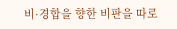비·경합을 향한 비판을 따로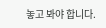놓고 봐야 합니다.